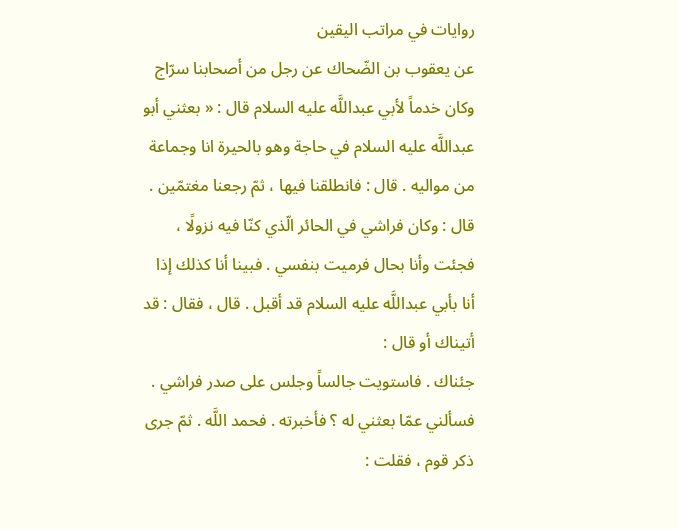روايات في مراتب اليقين
عن يعقوب بن الضّحاك عن رجل من أصحابنا سرّاج وكان خدماً لأبي عبداللَّه عليه السلام قال : « بعثني أبو عبداللَّه عليه السلام في حاجة وهو بالحيرة انا وجماعة من مواليه . قال : فانطلقنا فيها ، ثمّ رجعنا مغتمّين . قال : وكان فراشي في الحائر الّذي كنّا فيه نزولًا ، فجئت وأنا بحال فرميت بنفسي . فبينا أنا كذلك إذا أنا بأبي عبداللَّه عليه السلام قد أقبل . قال ، فقال : قد أتيناك أو قال :
جئناك . فاستويت جالساً وجلس على صدر فراشي . فسألني عمّا بعثني له ؟ فأخبرته . فحمد اللَّه . ثمّ جرى ذكر قوم ، فقلت :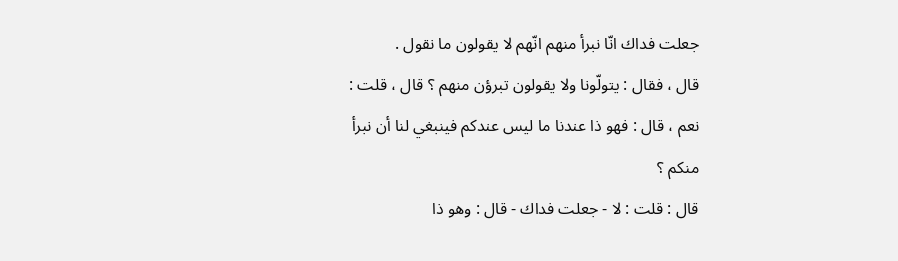جعلت فداك انّا نبرأ منهم انّهم لا يقولون ما نقول .
قال ، فقال : يتولّونا ولا يقولون تبرؤن منهم ؟ قال ، قلت : نعم ، قال : فهو ذا عندنا ما ليس عندكم فينبغي لنا أن نبرأ منكم ؟
قال : قلت : لا - جعلت فداك - قال : وهو ذا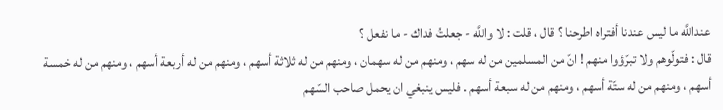عنداللَّه ما ليس عندنا أفتراه اطرحنا ؟ قال ، قلت : لا واللَّه - جعلتُ فداك - ما نفعل ؟
قال : فتولّوهم ولا تبرّؤوا منهم ! انّ من المسلمين من له سهم ، ومنهم من له سهمان ، ومنهم من له ثلاثة أسهم ، ومنهم من له أربعة أسهم ، ومنهم من له خمسة أسهم ، ومنهم من له ستّة أسهم ، ومنهم من له سبعة أسهم . فليس ينبغي ان يحمل صاحب السّهم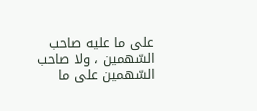على ما عليه صاحب السّهمين ، ولا صاحب السّهمين على ما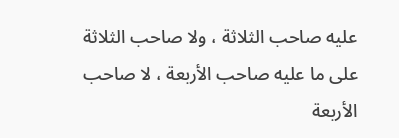عليه صاحب الثلاثة ، ولا صاحب الثلاثة على ما عليه صاحب الأربعة ، لا صاحب الأربعة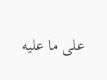على ما عليه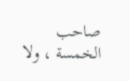صاحب الخمسة ، ولا